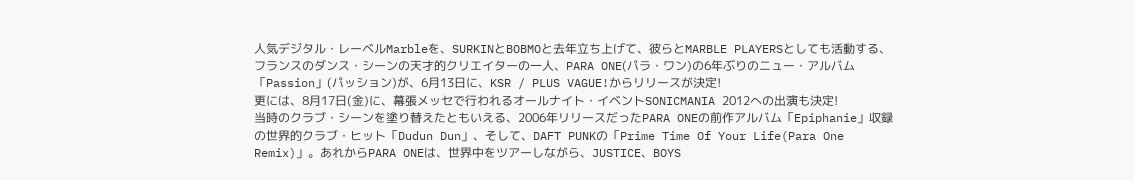人気デジタル・レーベルMarbleを、SURKINとBOBMOと去年立ち上げて、彼らとMARBLE PLAYERSとしても活動する、フランスのダンス・シーンの天才的クリエイターの一人、PARA ONE(パラ・ワン)の6年ぶりのニュー・アルバム「Passion」(パッション)が、6月13日に、KSR / PLUS VAGUE!からリリースが決定!
更には、8月17日(金)に、幕張メッセで行われるオールナイト・イベントSONICMANIA 2012への出演も決定!
当時のクラブ・シーンを塗り替えたともいえる、2006年リリースだったPARA ONEの前作アルバム「Epiphanie」収録の世界的クラブ・ヒット「Dudun Dun」、そして、DAFT PUNKの「Prime Time Of Your Life(Para One Remix)」。あれからPARA ONEは、世界中をツアーしながら、JUSTICE、BOYS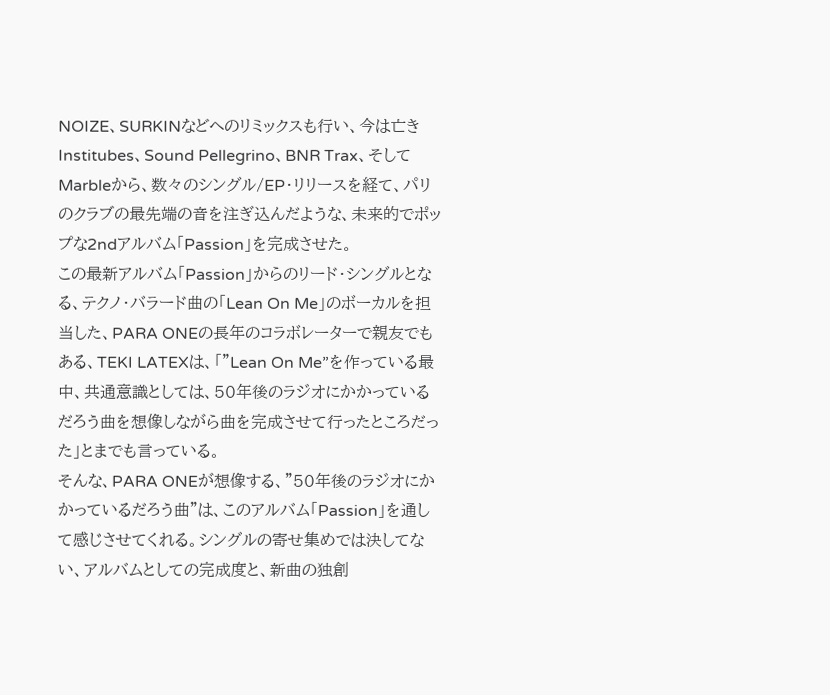NOIZE、SURKINなどへのリミックスも行い、今は亡きInstitubes、Sound Pellegrino、BNR Trax、そしてMarbleから、数々のシングル/EP・リリースを経て、パリのクラブの最先端の音を注ぎ込んだような、未来的でポップな2ndアルバム「Passion」を完成させた。
この最新アルバム「Passion」からのリード・シングルとなる、テクノ・バラード曲の「Lean On Me」のボーカルを担当した、PARA ONEの長年のコラボレーターで親友でもある、TEKI LATEXは、「”Lean On Me”を作っている最中、共通意識としては、50年後のラジオにかかっているだろう曲を想像しながら曲を完成させて行ったところだった」とまでも言っている。
そんな、PARA ONEが想像する、”50年後のラジオにかかっているだろう曲”は、このアルバム「Passion」を通して感じさせてくれる。シングルの寄せ集めでは決してない、アルバムとしての完成度と、新曲の独創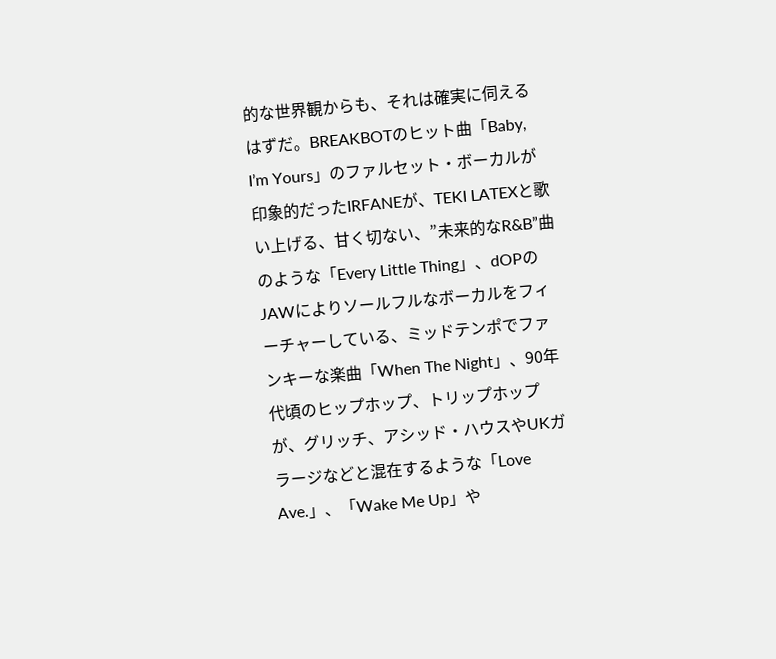的な世界観からも、それは確実に伺えるはずだ。BREAKBOTのヒット曲「Baby, I’m Yours」のファルセット・ボーカルが印象的だったIRFANEが、TEKI LATEXと歌い上げる、甘く切ない、”未来的なR&B”曲のような「Every Little Thing」、dOPのJAWによりソールフルなボーカルをフィーチャーしている、ミッドテンポでファンキーな楽曲「When The Night」、90年代頃のヒップホップ、トリップホップが、グリッチ、アシッド・ハウスやUKガラージなどと混在するような「Love Ave.」、「Wake Me Up」や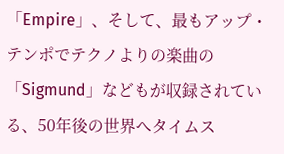「Empire」、そして、最もアップ・テンポでテクノよりの楽曲の「Sigmund」などもが収録されている、50年後の世界へタイムス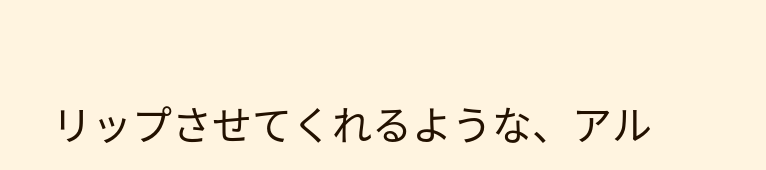リップさせてくれるような、アル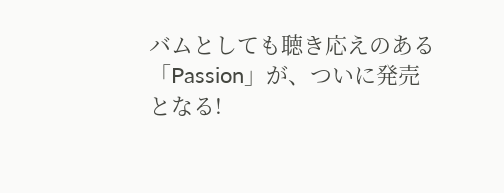バムとしても聴き応えのある「Passion」が、ついに発売となる!